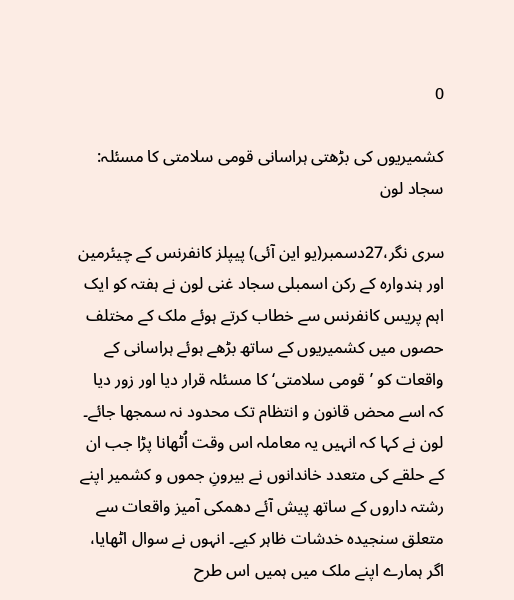0

کشمیریوں کی بڑھتی ہراسانی قومی سلامتی کا مسئلہ: سجاد لون

سری نگر،27دسمبر(یو این آئی) پیپلز کانفرنس کے چیئرمین اور ہندوارہ کے رکن اسمبلی سجاد غنی لون نے ہفتہ کو ایک اہم پریس کانفرنس سے خطاب کرتے ہوئے ملک کے مختلف حصوں میں کشمیریوں کے ساتھ بڑھے ہوئے ہراسانی کے واقعات کو ’قومی سلامتی‘ کا مسئلہ قرار دیا اور زور دیا کہ اسے محض قانون و انتظام تک محدود نہ سمجھا جائے۔
لون نے کہا کہ انہیں یہ معاملہ اس وقت اُٹھانا پڑا جب ان کے حلقے کی متعدد خاندانوں نے بیرونِ جموں و کشمیر اپنے رشتہ داروں کے ساتھ پیش آئے دھمکی آمیز واقعات سے متعلق سنجیدہ خدشات ظاہر کیے۔ انہوں نے سوال اٹھایا، اگر ہمارے اپنے ملک میں ہمیں اس طرح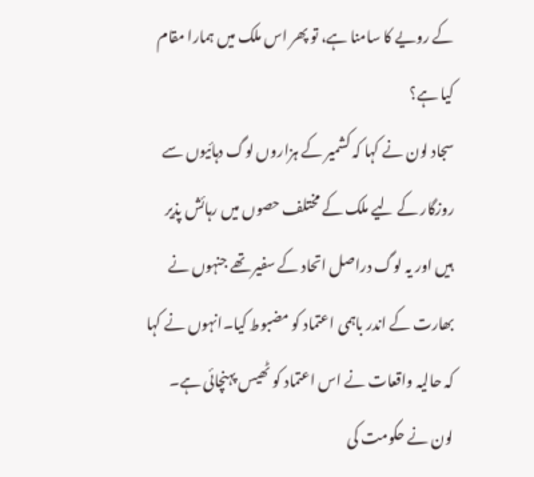کے رویے کا سامنا ہے، تو پھر اس ملک میں ہمارا مقام کیا ہے؟
سجاد لون نے کہا کہ کشمیر کے ہزاروں لوگ دہائیوں سے روزگار کے لیے ملک کے مختلف حصوں میں رہائش پذیر ہیں اور یہ لوگ دراصل اتحاد کے سفیر تھے جنہوں نے بھارت کے اندر باہمی اعتماد کو مضبوط کیا۔انہوں نے کہا کہ حالیہ واقعات نے اس اعتماد کو ٹھیس پہنچائی ہے۔
لون نے حکومت کی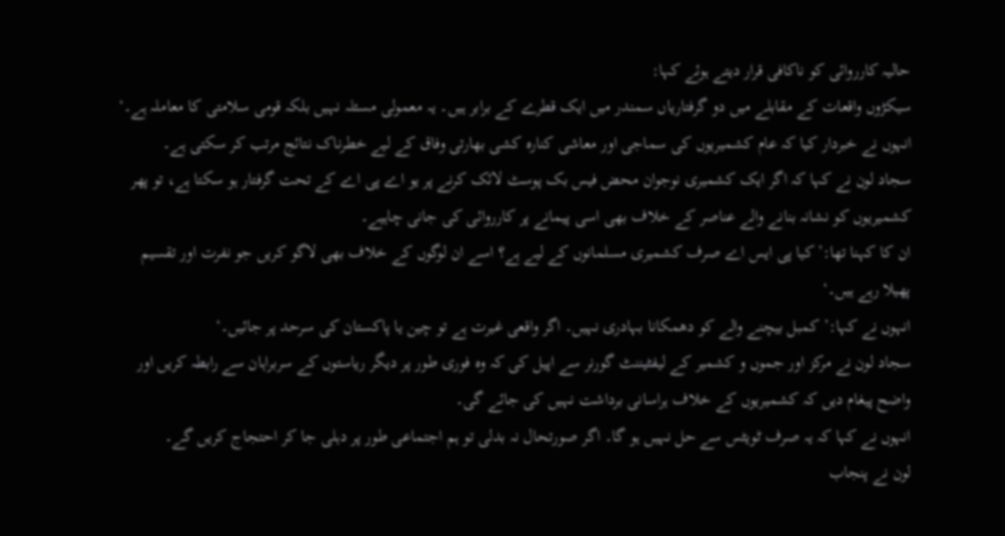حالیہ کارروائی کو ناکافی قرار دیتے ہوئے کہا:
سیکڑوں واقعات کے مقابلے میں دو گرفتاریاں سمندر میں ایک قطرے کے برابر ہیں۔ یہ معمولی مسئلہ نہیں بلکہ قومی سلامتی کا معاملہ ہے۔‘
انہوں نے خبردار کیا کہ عام کشمیریوں کی سماجی اور معاشی کنارہ کشی بھارتی وفاق کے لیے خطرناک نتائج مرتب کر سکتی ہے۔
سجاد لون نے کہا کہ اگر ایک کشمیری نوجوان محض فیس بک پوسٹ لائک کرنے پر یو اے پی اے کے تحت گرفتار ہو سکتا ہے، تو پھر کشمیریوں کو نشانہ بنانے والے عناصر کے خلاف بھی اسی پیمانے پر کارروائی کی جانی چاہیے۔
ان کا کہنا تھا:’کیا پی ایس اے صرف کشمیری مسلمانوں کے لیے ہے؟ اسے ان لوگوں کے خلاف بھی لاگو کریں جو نفرت اور تقسیم پھیلا رہے ہیں۔‘
انہوں نے کہا:’کمبل بیچنے والے کو دھمکانا بہادری نہیں۔ اگر واقعی غیرت ہے تو چین یا پاکستان کی سرحد پر جائیں۔‘
سجاد لون نے مرکز اور جموں و کشمیر کے لیفٹیننٹ گورنر سے اپیل کی کہ وہ فوری طور پر دیگر ریاستوں کے سربراہان سے رابطہ کریں اور واضح پیغام دیں کہ کشمیریوں کے خلاف ہراسانی برداشت نہیں کی جائے گی۔
انہوں نے کہا کہ یہ صرف ٹویٹس سے حل نہیں ہو گا۔ اگر صورتحال نہ بدلی تو ہم اجتماعی طور پر دہلی جا کر احتجاج کریں گے۔
لون نے پنجاب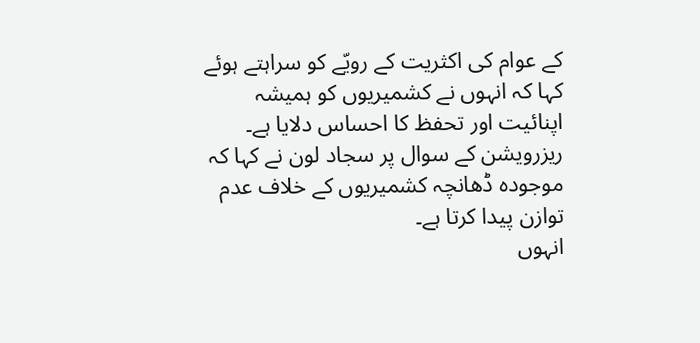کے عوام کی اکثریت کے رویّے کو سراہتے ہوئے کہا کہ انہوں نے کشمیریوں کو ہمیشہ اپنائیت اور تحفظ کا احساس دلایا ہے۔
ریزرویشن کے سوال پر سجاد لون نے کہا کہ موجودہ ڈھانچہ کشمیریوں کے خلاف عدم توازن پیدا کرتا ہے۔
انہوں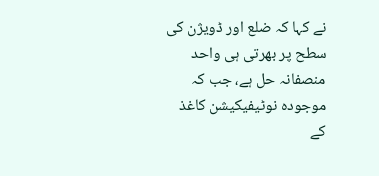نے کہا کہ ضلع اور ڈویژن کی سطح پر بھرتی ہی واحد منصفانہ حل ہے، جب کہ موجودہ نوٹیفیکیشن کاغذ کے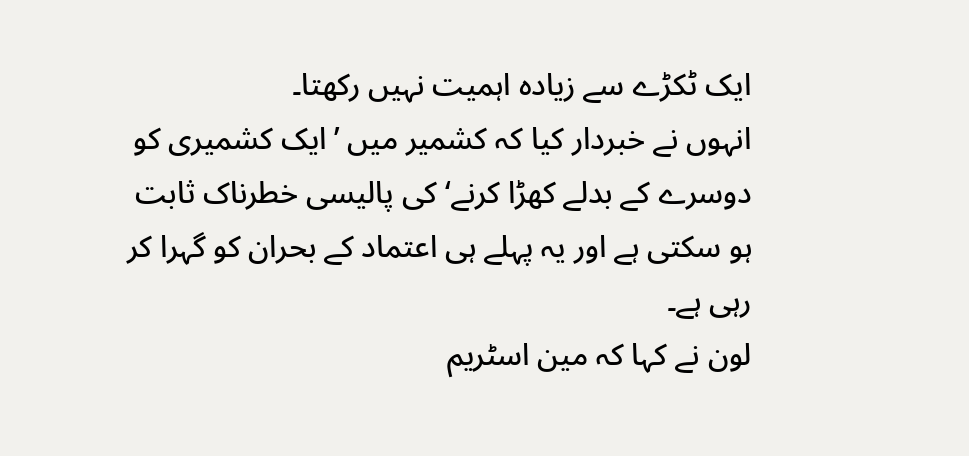ایک ٹکڑے سے زیادہ اہمیت نہیں رکھتا۔
انہوں نے خبردار کیا کہ کشمیر میں ’ایک کشمیری کو دوسرے کے بدلے کھڑا کرنے‘ کی پالیسی خطرناک ثابت ہو سکتی ہے اور یہ پہلے ہی اعتماد کے بحران کو گہرا کر رہی ہے۔
لون نے کہا کہ مین اسٹریم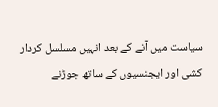سیاست میں آنے کے بعد انہیں مسلسل کردار کشی اور ایجنسیوں کے ساتھ جوڑنے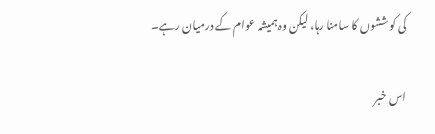کی کوششوں کا سامنا رہا، لیکن وہ ہمیشہ عوام کے درمیان رہے۔

اس خبر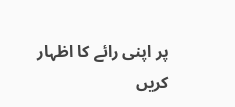پر اپنی رائے کا اظہار کریں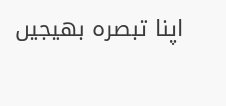اپنا تبصرہ بھیجیں